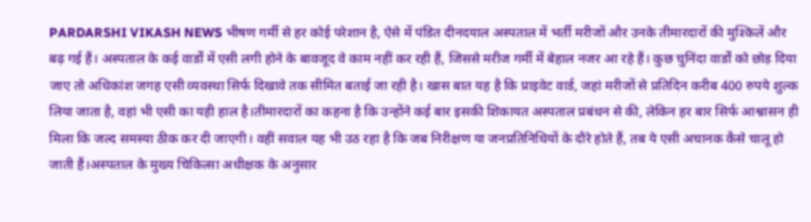PARDARSHI VIKASH NEWS भीषण गर्मी से हर कोई परेशान है, ऐसे में पंडित दीनदयाल अस्पताल में भर्ती मरीजों और उनके तीमारदारों की मुश्किलें और बढ़ गई हैं। अस्पताल के कई वार्डों में एसी लगी होने के बावजूद वे काम नहीं कर रही हैं, जिससे मरीज गर्मी में बेहाल नजर आ रहे हैं। कुछ चुनिंदा वार्डों को छोड़ दिया जाए तो अधिकांश जगह एसी व्यवस्था सिर्फ दिखावे तक सीमित बताई जा रही है। खास बात यह है कि प्राइवेट वार्ड, जहां मरीजों से प्रतिदिन करीब 400 रुपये शुल्क लिया जाता है, वहां भी एसी का यही हाल है।तीमारदारों का कहना है कि उन्होंने कई बार इसकी शिकायत अस्पताल प्रबंधन से की, लेकिन हर बार सिर्फ आश्वासन ही मिला कि जल्द समस्या ठीक कर दी जाएगी। वहीं सवाल यह भी उठ रहा है कि जब निरीक्षण या जनप्रतिनिधियों के दौरे होते हैं, तब ये एसी अचानक कैसे चालू हो जाती हैं।अस्पताल के मुख्य चिकित्सा अधीक्षक के अनुसार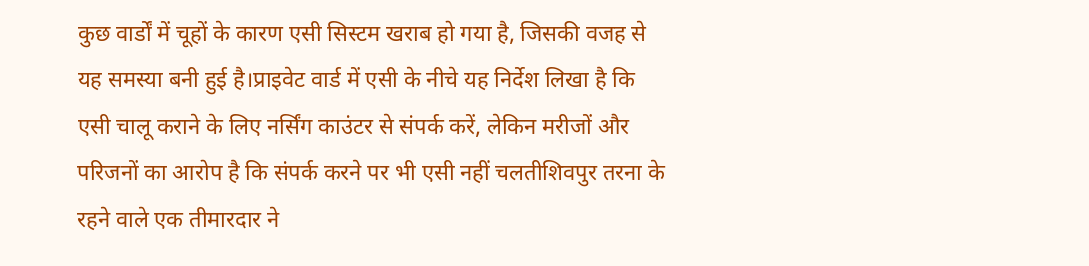कुछ वार्डों में चूहों के कारण एसी सिस्टम खराब हो गया है, जिसकी वजह से यह समस्या बनी हुई है।प्राइवेट वार्ड में एसी के नीचे यह निर्देश लिखा है कि एसी चालू कराने के लिए नर्सिंग काउंटर से संपर्क करें, लेकिन मरीजों और परिजनों का आरोप है कि संपर्क करने पर भी एसी नहीं चलतीशिवपुर तरना के रहने वाले एक तीमारदार ने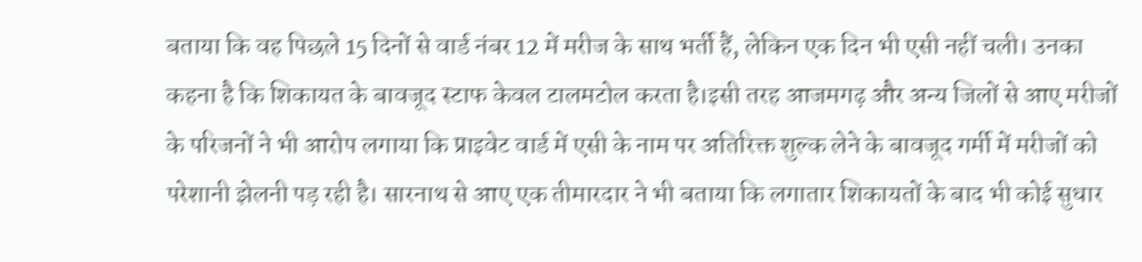बताया कि वह पिछले 15 दिनों से वार्ड नंबर 12 में मरीज के साथ भर्ती हैं, लेकिन एक दिन भी एसी नहीं चली। उनका कहना है कि शिकायत के बावजूद स्टाफ केवल टालमटोल करता है।इसी तरह आजमगढ़ और अन्य जिलों से आए मरीजों के परिजनों ने भी आरोप लगाया कि प्राइवेट वार्ड में एसी के नाम पर अतिरिक्त शुल्क लेने के बावजूद गर्मी में मरीजों को परेशानी झेलनी पड़ रही है। सारनाथ से आए एक तीमारदार ने भी बताया कि लगातार शिकायतों के बाद भी कोई सुधार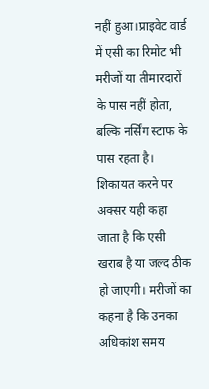नहीं हुआ।प्राइवेट वार्ड में एसी का रिमोट भी मरीजों या तीमारदारों के पास नहीं होता, बल्कि नर्सिंग स्टाफ के पास रहता है। शिकायत करने पर अक्सर यही कहा जाता है कि एसी खराब है या जल्द ठीक हो जाएगी। मरीजों का कहना है कि उनका अधिकांश समय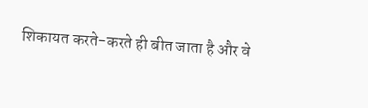शिकायत करते-करते ही बीत जाता है और वे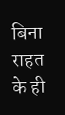बिना राहत के ही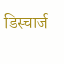डिस्चार्ज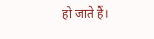हो जाते हैं।